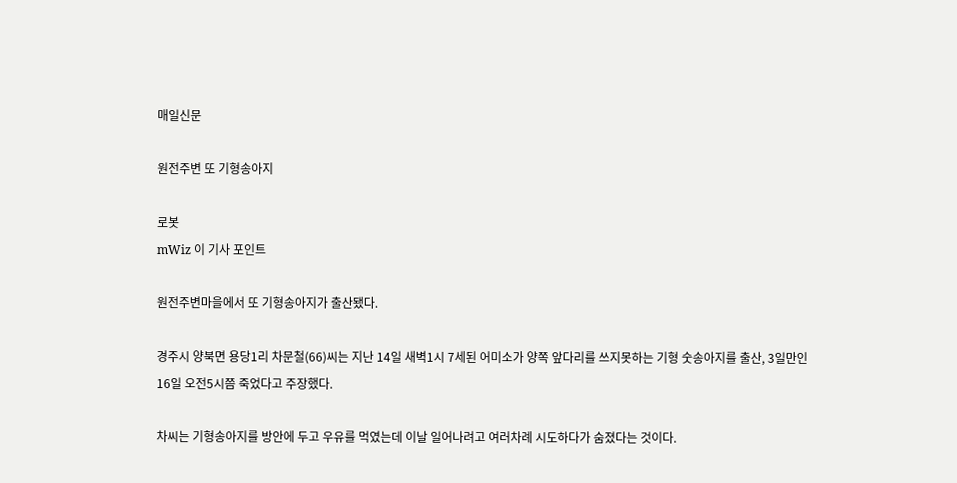매일신문

원전주변 또 기형송아지

로봇
mWiz 이 기사 포인트

원전주변마을에서 또 기형송아지가 출산됐다.

경주시 양북면 용당1리 차문철(66)씨는 지난 14일 새벽1시 7세된 어미소가 양쪽 앞다리를 쓰지못하는 기형 숫송아지를 출산, 3일만인 16일 오전5시쯤 죽었다고 주장했다.

차씨는 기형송아지를 방안에 두고 우유를 먹였는데 이날 일어나려고 여러차례 시도하다가 숨졌다는 것이다.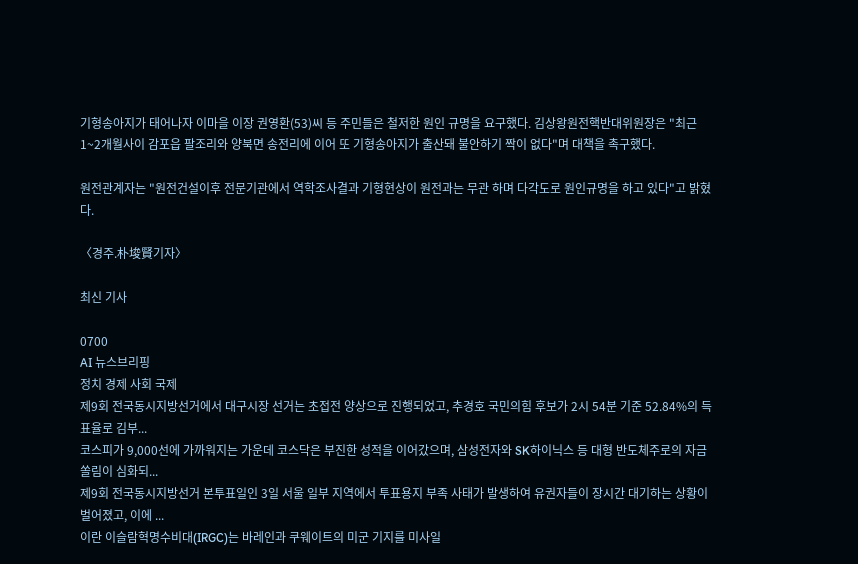기형송아지가 태어나자 이마을 이장 권영환(53)씨 등 주민들은 철저한 원인 규명을 요구했다. 김상왕원전핵반대위원장은 "최근 1~2개월사이 감포읍 팔조리와 양북면 송전리에 이어 또 기형송아지가 출산돼 불안하기 짝이 없다"며 대책을 촉구했다.

원전관계자는 "원전건설이후 전문기관에서 역학조사결과 기형현상이 원전과는 무관 하며 다각도로 원인규명을 하고 있다"고 밝혔다.

〈경주.朴埈賢기자〉

최신 기사

0700
AI 뉴스브리핑
정치 경제 사회 국제
제9회 전국동시지방선거에서 대구시장 선거는 초접전 양상으로 진행되었고, 추경호 국민의힘 후보가 2시 54분 기준 52.84%의 득표율로 김부...
코스피가 9,000선에 가까워지는 가운데 코스닥은 부진한 성적을 이어갔으며, 삼성전자와 SK하이닉스 등 대형 반도체주로의 자금 쏠림이 심화되...
제9회 전국동시지방선거 본투표일인 3일 서울 일부 지역에서 투표용지 부족 사태가 발생하여 유권자들이 장시간 대기하는 상황이 벌어졌고, 이에 ...
이란 이슬람혁명수비대(IRGC)는 바레인과 쿠웨이트의 미군 기지를 미사일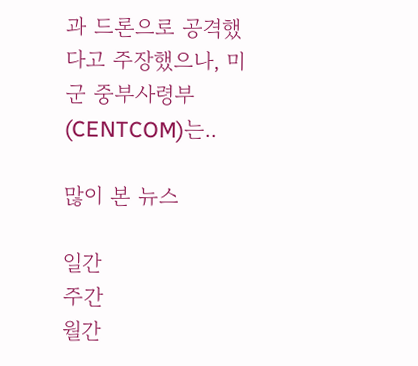과 드론으로 공격했다고 주장했으나, 미군 중부사령부(CENTCOM)는..

많이 본 뉴스

일간
주간
월간